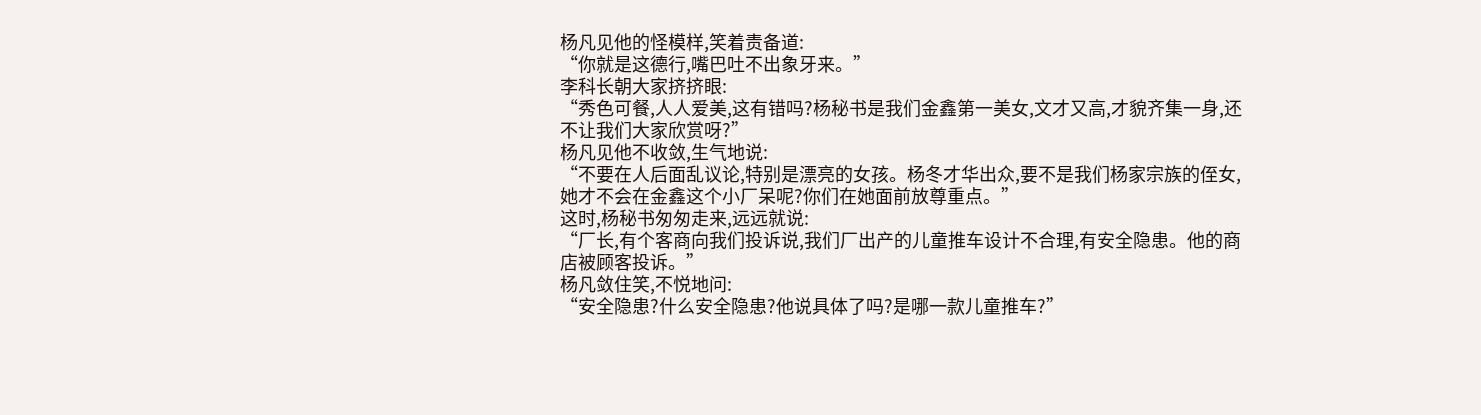杨凡见他的怪模样,笑着责备道:
“你就是这德行,嘴巴吐不出象牙来。”
李科长朝大家挤挤眼:
“秀色可餐,人人爱美,这有错吗?杨秘书是我们金鑫第一美女,文才又高,才貌齐集一身,还不让我们大家欣赏呀?”
杨凡见他不收敛,生气地说:
“不要在人后面乱议论,特别是漂亮的女孩。杨冬才华出众,要不是我们杨家宗族的侄女,她才不会在金鑫这个小厂呆呢?你们在她面前放尊重点。”
这时,杨秘书匆匆走来,远远就说:
“厂长,有个客商向我们投诉说,我们厂出产的儿童推车设计不合理,有安全隐患。他的商店被顾客投诉。”
杨凡敛住笑,不悦地问:
“安全隐患?什么安全隐患?他说具体了吗?是哪一款儿童推车?”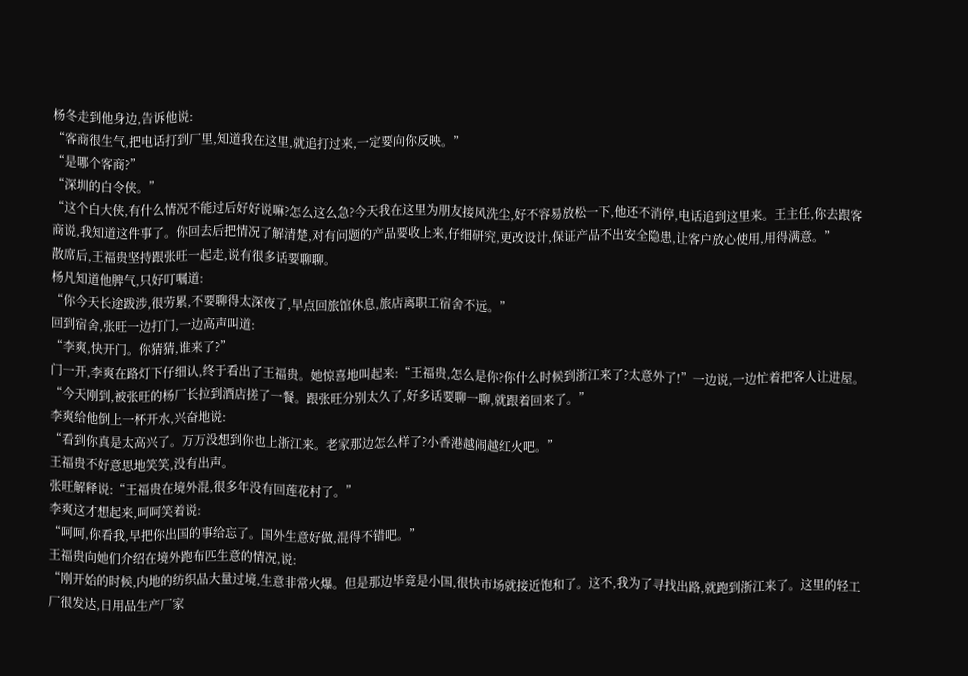杨冬走到他身边,告诉他说:
“客商很生气,把电话打到厂里,知道我在这里,就追打过来,一定要向你反映。”
“是哪个客商?”
“深圳的白令侠。”
“这个白大侠,有什么情况不能过后好好说嘛?怎么这么急?今天我在这里为朋友接风洗尘,好不容易放松一下,他还不消停,电话追到这里来。王主任,你去跟客商说,我知道这件事了。你回去后把情况了解清楚,对有问题的产品要收上来,仔细研究,更改设计,保证产品不出安全隐患,让客户放心使用,用得满意。”
散席后,王福贵坚持跟张旺一起走,说有很多话要聊聊。
杨凡知道他脾气,只好叮嘱道:
“你今天长途跋涉,很劳累,不要聊得太深夜了,早点回旅馆休息,旅店离职工宿舍不远。”
回到宿舍,张旺一边打门,一边高声叫道:
“李爽,快开门。你猜猜,谁来了?”
门一开,李爽在路灯下仔细认,终于看出了王福贵。她惊喜地叫起来:“王福贵,怎么是你?你什么时候到浙江来了?太意外了!”一边说,一边忙着把客人让进屋。
“今天刚到,被张旺的杨厂长拉到酒店搓了一餐。跟张旺分别太久了,好多话要聊一聊,就跟着回来了。”
李爽给他倒上一杯开水,兴奋地说:
“看到你真是太高兴了。万万没想到你也上浙江来。老家那边怎么样了?小香港越闹越红火吧。”
王福贵不好意思地笑笑,没有出声。
张旺解释说:“王福贵在境外混,很多年没有回莲花村了。”
李爽这才想起来,呵呵笑着说:
“呵呵,你看我,早把你出国的事给忘了。国外生意好做,混得不错吧。”
王福贵向她们介绍在境外跑布匹生意的情况,说:
“刚开始的时候,内地的纺织品大量过境,生意非常火爆。但是那边毕竟是小国,很快市场就接近饱和了。这不,我为了寻找出路,就跑到浙江来了。这里的轻工厂很发达,日用品生产厂家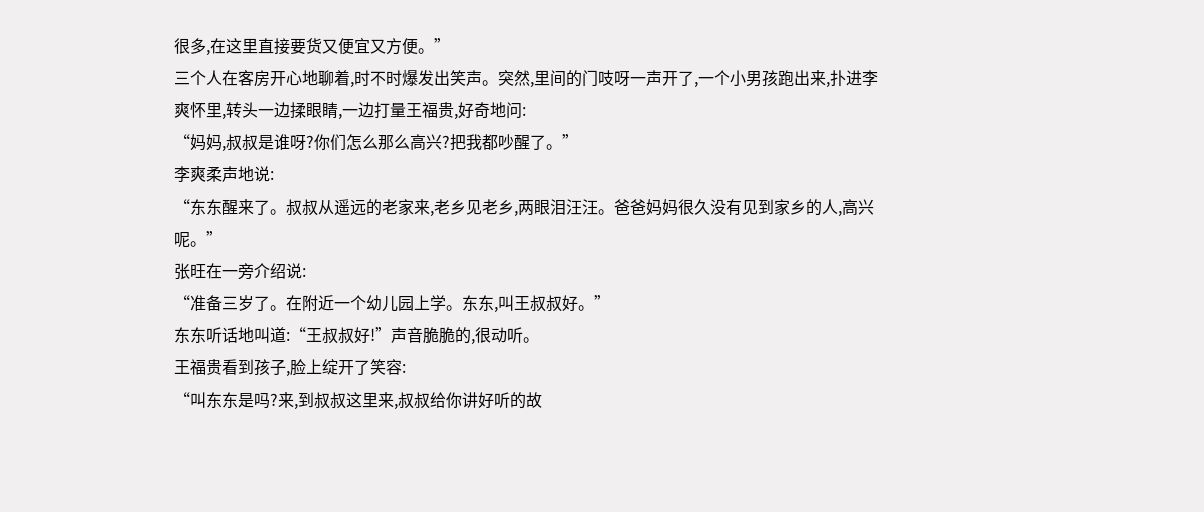很多,在这里直接要货又便宜又方便。”
三个人在客房开心地聊着,时不时爆发出笑声。突然,里间的门吱呀一声开了,一个小男孩跑出来,扑进李爽怀里,转头一边揉眼睛,一边打量王福贵,好奇地问:
“妈妈,叔叔是谁呀?你们怎么那么高兴?把我都吵醒了。”
李爽柔声地说:
“东东醒来了。叔叔从遥远的老家来,老乡见老乡,两眼泪汪汪。爸爸妈妈很久没有见到家乡的人,高兴呢。”
张旺在一旁介绍说:
“准备三岁了。在附近一个幼儿园上学。东东,叫王叔叔好。”
东东听话地叫道:“王叔叔好!”声音脆脆的,很动听。
王福贵看到孩子,脸上绽开了笑容:
“叫东东是吗?来,到叔叔这里来,叔叔给你讲好听的故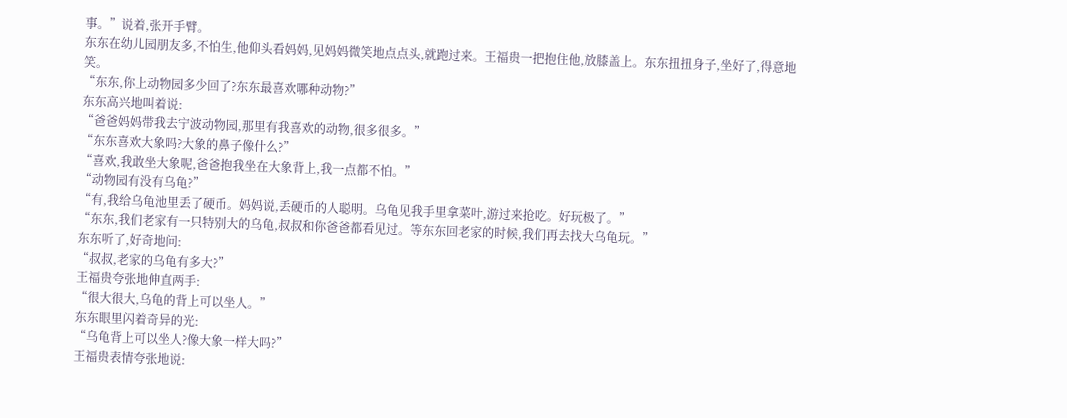事。”说着,张开手臂。
东东在幼儿园朋友多,不怕生,他仰头看妈妈,见妈妈微笑地点点头,就跑过来。王福贵一把抱住他,放膝盖上。东东扭扭身子,坐好了,得意地笑。
“东东,你上动物园多少回了?东东最喜欢哪种动物?”
东东高兴地叫着说:
“爸爸妈妈带我去宁波动物园,那里有我喜欢的动物,很多很多。”
“东东喜欢大象吗?大象的鼻子像什么?”
“喜欢,我敢坐大象呢,爸爸抱我坐在大象背上,我一点都不怕。”
“动物园有没有乌龟?”
“有,我给乌龟池里丢了硬币。妈妈说,丢硬币的人聪明。乌龟见我手里拿菜叶,游过来抢吃。好玩极了。”
“东东,我们老家有一只特别大的乌龟,叔叔和你爸爸都看见过。等东东回老家的时候,我们再去找大乌龟玩。”
东东听了,好奇地问:
“叔叔,老家的乌龟有多大?”
王福贵夸张地伸直两手:
“很大很大,乌龟的背上可以坐人。”
东东眼里闪着奇异的光:
“乌龟背上可以坐人?像大象一样大吗?”
王福贵表情夸张地说: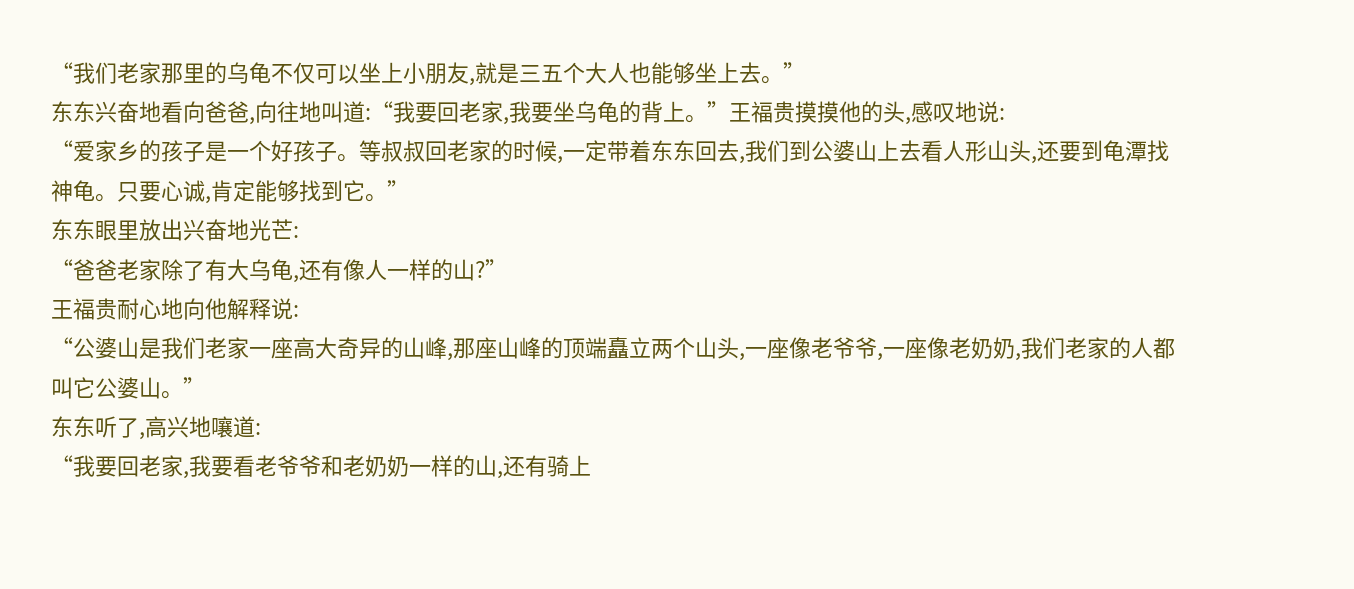“我们老家那里的乌龟不仅可以坐上小朋友,就是三五个大人也能够坐上去。”
东东兴奋地看向爸爸,向往地叫道:“我要回老家,我要坐乌龟的背上。”王福贵摸摸他的头,感叹地说:
“爱家乡的孩子是一个好孩子。等叔叔回老家的时候,一定带着东东回去,我们到公婆山上去看人形山头,还要到龟潭找神龟。只要心诚,肯定能够找到它。”
东东眼里放出兴奋地光芒:
“爸爸老家除了有大乌龟,还有像人一样的山?”
王福贵耐心地向他解释说:
“公婆山是我们老家一座高大奇异的山峰,那座山峰的顶端矗立两个山头,一座像老爷爷,一座像老奶奶,我们老家的人都叫它公婆山。”
东东听了,高兴地嚷道:
“我要回老家,我要看老爷爷和老奶奶一样的山,还有骑上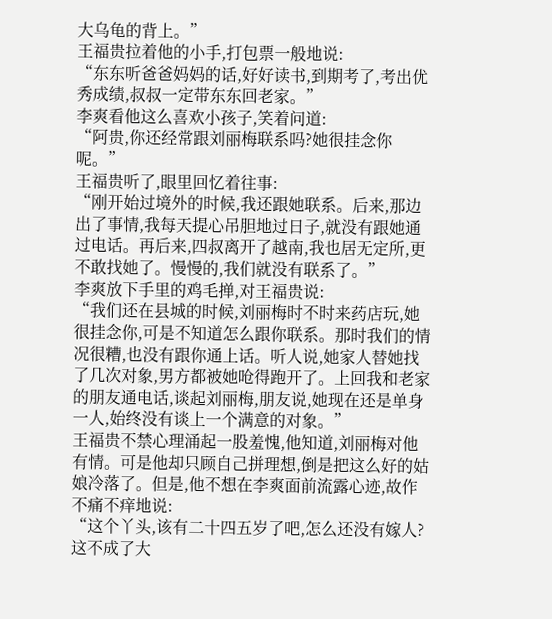大乌龟的背上。”
王福贵拉着他的小手,打包票一般地说:
“东东听爸爸妈妈的话,好好读书,到期考了,考出优秀成绩,叔叔一定带东东回老家。”
李爽看他这么喜欢小孩子,笑着问道:
“阿贵,你还经常跟刘丽梅联系吗?她很挂念你呢。”
王福贵听了,眼里回忆着往事:
“刚开始过境外的时候,我还跟她联系。后来,那边出了事情,我每天提心吊胆地过日子,就没有跟她通过电话。再后来,四叔离开了越南,我也居无定所,更不敢找她了。慢慢的,我们就没有联系了。”
李爽放下手里的鸡毛掸,对王福贵说:
“我们还在县城的时候,刘丽梅时不时来药店玩,她很挂念你,可是不知道怎么跟你联系。那时我们的情况很糟,也没有跟你通上话。听人说,她家人替她找了几次对象,男方都被她呛得跑开了。上回我和老家的朋友通电话,谈起刘丽梅,朋友说,她现在还是单身一人,始终没有谈上一个满意的对象。”
王福贵不禁心理涌起一股羞愧,他知道,刘丽梅对他有情。可是他却只顾自己拼理想,倒是把这么好的姑娘冷落了。但是,他不想在李爽面前流露心迹,故作不痛不痒地说:
“这个丫头,该有二十四五岁了吧,怎么还没有嫁人?这不成了大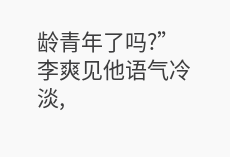龄青年了吗?”
李爽见他语气冷淡,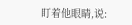盯着他眼睛,说: